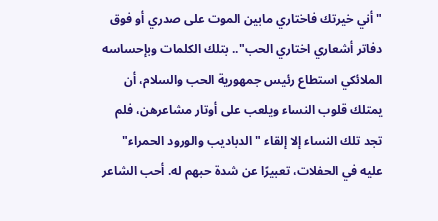"أني خيرتك فاختاري مابين الموت على صدري أو فوق دفاتر أشعاري اختاري الحب".. بتلك الكلمات وبإحساسه الملائكي استطاع رئيس جمهورية الحب والسلام، أن يمتلك قلوب النساء ويلعب على أوتار مشاعرهن، فلم تجد تلك النساء إلا إلقاء "الدباديب والورود الحمراء" عليه في الحفلات، تعبيرًا عن شدة حبهم له. أحب الشاعر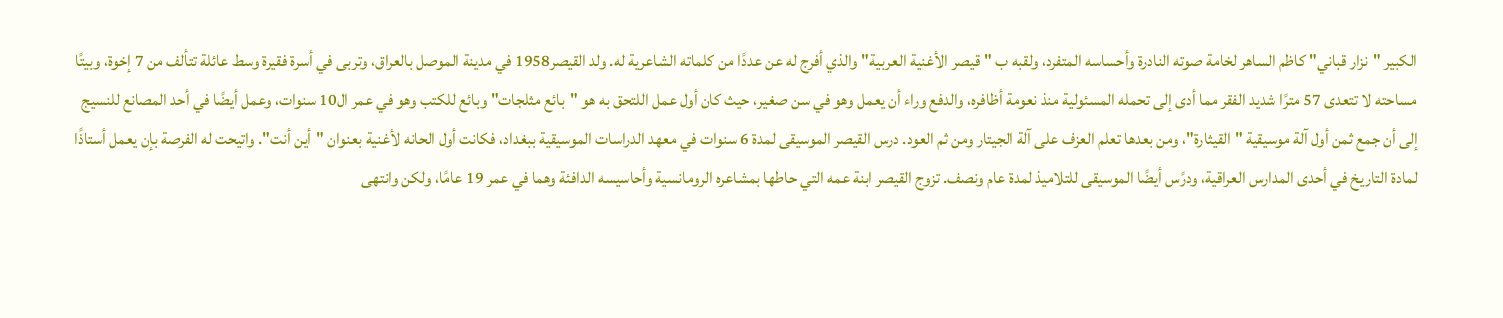الكبير "نزار قباني" كاظم الساهر لخامة صوته النادرة وأحساسه المتفرد، ولقبه ب "قيصر الأغنية العربية" والذي أفرج له عن عددًا من كلماته الشاعرية له. ولد القيصر1958 في مدينة الموصل بالعراق، وتربى في أسرة فقيرة وسط عائلة تتألف من 7 إخوة، وبيتًا مساحته لا تتعدى 57 مترًا شديد الفقر مما أدى إلى تحمله المسئولية منذ نعومة أظافره، والدفع وراء أن يعمل وهو في سن صغير، حيث كان أول عمل اللتحق به هو "بائع مثلجات" وبائع للكتب وهو في عمر ال10 سنوات، وعمل أيضًا في أحد المصانع للنسيج إلى أن جمع ثمن أول آلة موسيقية "القيثارة"، ومن بعدها تعلم العزف على آلة الجيتار ومن ثم العود. درس القيصر الموسيقى لمدة 6 سنوات في معهد الدراسات الموسيقية ببغداد، فكانت أول الحانه لأغنية بعنوان "أين أنت". واتيحت له الفرصة بإن يعمل أستاذًا لمادة التاريخ في أحدى المدارس العراقية، ودرًس أيضًا الموسيقى للتلاميذ لمدة عام ونصف. تزوج القيصر ابنة عمه التي حاطها بمشاعره الرومانسية وأحاسيسه الدافئة وهما في عمر 19 عامًا، ولكن وانتهى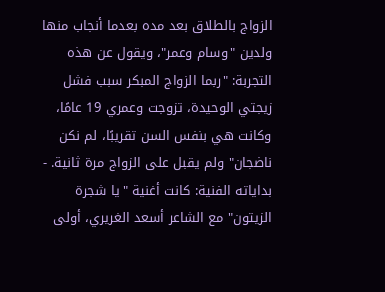الزواج بالطلاق بعد مده بعدما أنجاب منها ولدين "وسام وعمر"، ويقول عن هذه التجربة: "ربما الزواج المبكر سبب فشل زيجتي الوحيدة، تزوجت وعمري 19 عامًا، وكانت هي بنفس السن تقريبًا، لم نكن ناضجان" ولم يقبل على الزواج مرة ثانية. - بداياته الفنية: كانت أغنية "يا شجرة الزيتون" مع الشاعر أسعد الغريري، أولى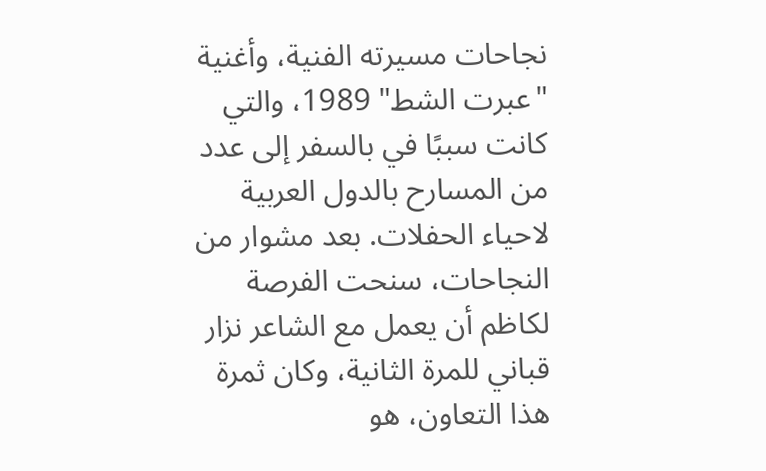نجاحات مسيرته الفنية، وأغنية "عبرت الشط" 1989، والتي كانت سببًا في بالسفر إلى عدد من المسارح بالدول العربية لاحياء الحفلات. بعد مشوار من النجاحات، سنحت الفرصة لكاظم أن يعمل مع الشاعر نزار قباني للمرة الثانية، وكان ثمرة هذا التعاون، هو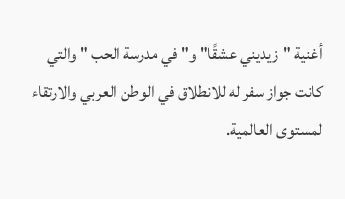أغنية "زيديني عشقًا" و" في مدرسة الحب " والتي كانت جواز سفر له للانطلاق في الوطن العربي والارتقاء لمستوى العالمية.